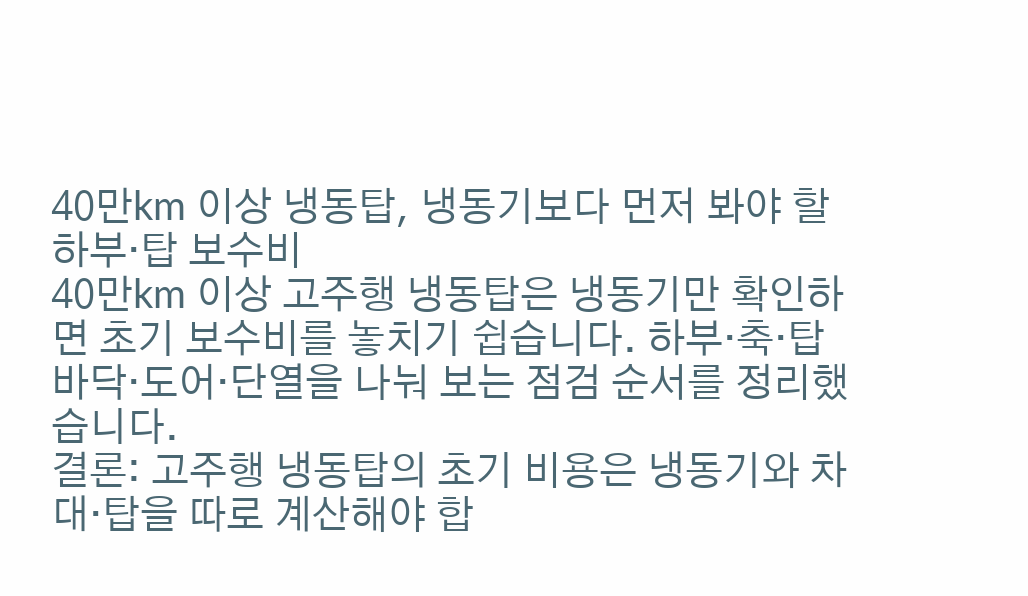40만km 이상 냉동탑, 냉동기보다 먼저 봐야 할 하부·탑 보수비
40만km 이상 고주행 냉동탑은 냉동기만 확인하면 초기 보수비를 놓치기 쉽습니다. 하부·축·탑 바닥·도어·단열을 나눠 보는 점검 순서를 정리했습니다.
결론: 고주행 냉동탑의 초기 비용은 냉동기와 차대·탑을 따로 계산해야 합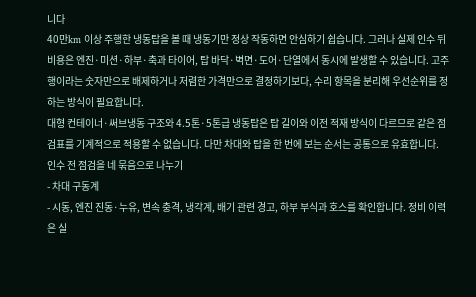니다
40만km 이상 주행한 냉동탑을 볼 때 냉동기만 정상 작동하면 안심하기 쉽습니다. 그러나 실제 인수 뒤 비용은 엔진·미션·하부·축과 타이어, 탑 바닥·벽면·도어·단열에서 동시에 발생할 수 있습니다. 고주행이라는 숫자만으로 배제하거나 저렴한 가격만으로 결정하기보다, 수리 항목을 분리해 우선순위를 정하는 방식이 필요합니다.
대형 컨테이너·써브냉동 구조와 4.5톤·5톤급 냉동탑은 탑 길이와 이전 적재 방식이 다르므로 같은 점검표를 기계적으로 적용할 수 없습니다. 다만 차대와 탑을 한 번에 보는 순서는 공통으로 유효합니다.
인수 전 점검을 네 묶음으로 나누기
- 차대 구동계
- 시동, 엔진 진동·누유, 변속 충격, 냉각계, 배기 관련 경고, 하부 부식과 호스를 확인합니다. 정비 이력은 실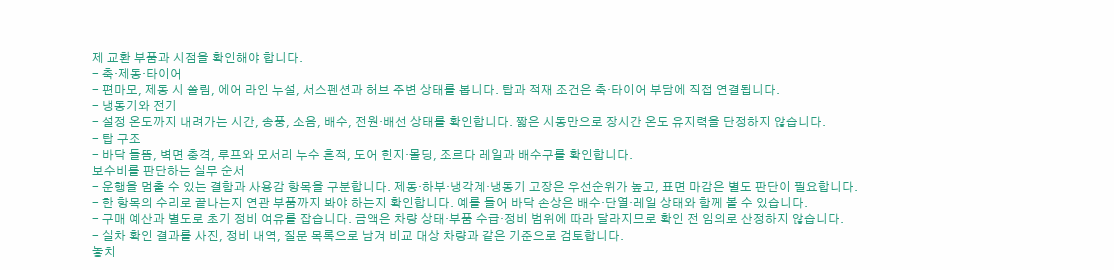제 교환 부품과 시점을 확인해야 합니다.
- 축·제동·타이어
- 편마모, 제동 시 쏠림, 에어 라인 누설, 서스펜션과 허브 주변 상태를 봅니다. 탑과 적재 조건은 축·타이어 부담에 직접 연결됩니다.
- 냉동기와 전기
- 설정 온도까지 내려가는 시간, 송풍, 소음, 배수, 전원·배선 상태를 확인합니다. 짧은 시동만으로 장시간 온도 유지력을 단정하지 않습니다.
- 탑 구조
- 바닥 들뜸, 벽면 충격, 루프와 모서리 누수 흔적, 도어 힌지·몰딩, 조르다 레일과 배수구를 확인합니다.
보수비를 판단하는 실무 순서
- 운행을 멈출 수 있는 결함과 사용감 항목을 구분합니다. 제동·하부·냉각계·냉동기 고장은 우선순위가 높고, 표면 마감은 별도 판단이 필요합니다.
- 한 항목의 수리로 끝나는지 연관 부품까지 봐야 하는지 확인합니다. 예를 들어 바닥 손상은 배수·단열·레일 상태와 함께 볼 수 있습니다.
- 구매 예산과 별도로 초기 정비 여유를 잡습니다. 금액은 차량 상태·부품 수급·정비 범위에 따라 달라지므로 확인 전 임의로 산정하지 않습니다.
- 실차 확인 결과를 사진, 정비 내역, 질문 목록으로 남겨 비교 대상 차량과 같은 기준으로 검토합니다.
놓치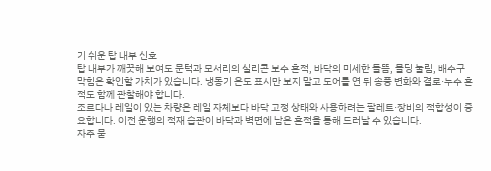기 쉬운 탑 내부 신호
탑 내부가 깨끗해 보여도 문턱과 모서리의 실리콘 보수 흔적, 바닥의 미세한 들뜸, 몰딩 눌림, 배수구 막힘은 확인할 가치가 있습니다. 냉동기 온도 표시만 보지 말고 도어를 연 뒤 송풍 변화와 결로·누수 흔적도 함께 관찰해야 합니다.
조르다나 레일이 있는 차량은 레일 자체보다 바닥 고정 상태와 사용하려는 팔레트·장비의 적합성이 중요합니다. 이전 운행의 적재 습관이 바닥과 벽면에 남은 흔적을 통해 드러날 수 있습니다.
자주 묻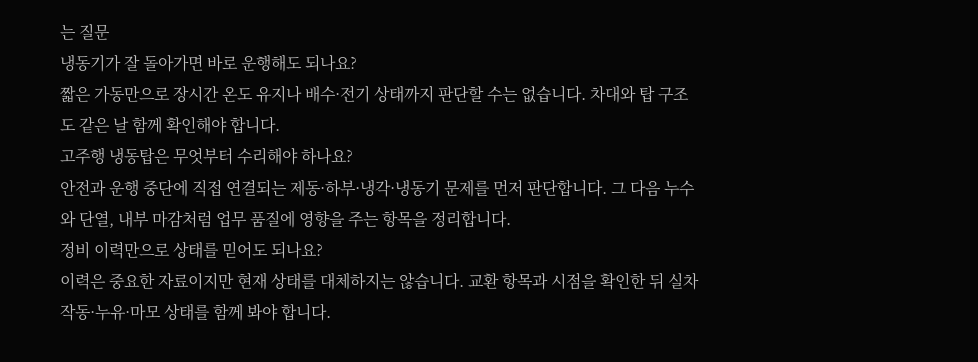는 질문
냉동기가 잘 돌아가면 바로 운행해도 되나요?
짧은 가동만으로 장시간 온도 유지나 배수·전기 상태까지 판단할 수는 없습니다. 차대와 탑 구조도 같은 날 함께 확인해야 합니다.
고주행 냉동탑은 무엇부터 수리해야 하나요?
안전과 운행 중단에 직접 연결되는 제동·하부·냉각·냉동기 문제를 먼저 판단합니다. 그 다음 누수와 단열, 내부 마감처럼 업무 품질에 영향을 주는 항목을 정리합니다.
정비 이력만으로 상태를 믿어도 되나요?
이력은 중요한 자료이지만 현재 상태를 대체하지는 않습니다. 교환 항목과 시점을 확인한 뒤 실차 작동·누유·마모 상태를 함께 봐야 합니다.